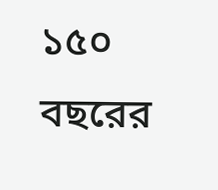১৫০ বছরের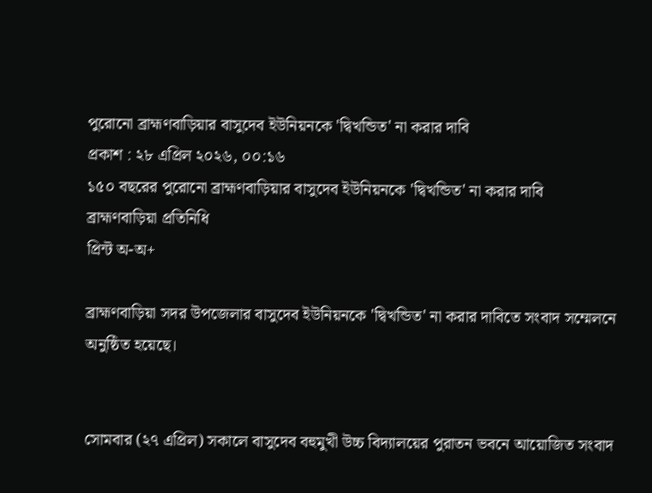পুরোনো ব্রাহ্মণবাড়িয়ার বাসুদেব ইউনিয়নকে 'দ্বিখন্ডিত' না করার দাবি
প্রকাশ : ২৮ এপ্রিল ২০২৬, ০০:১৬
১৫০ বছরের পুরোনো ব্রাহ্মণবাড়িয়ার বাসুদেব ইউনিয়নকে 'দ্বিখন্ডিত' না করার দাবি
ব্রাহ্মণবাড়িয়া প্রতিনিধি
প্রিন্ট অ-অ+

ব্রাহ্মণবাড়িয়া সদর উপজেলার বাসুদেব ইউনিয়নকে 'দ্বিখন্ডিত' না করার দাবিতে সংবাদ সম্মেলনে অনুষ্ঠিত হয়েছে।


সোমবার (২৭ এপ্রিল) সকালে বাসুদেব বহুমুখী উচ্চ বিদ্যালয়ের পুরাতন ভবনে আয়োজিত সংবাদ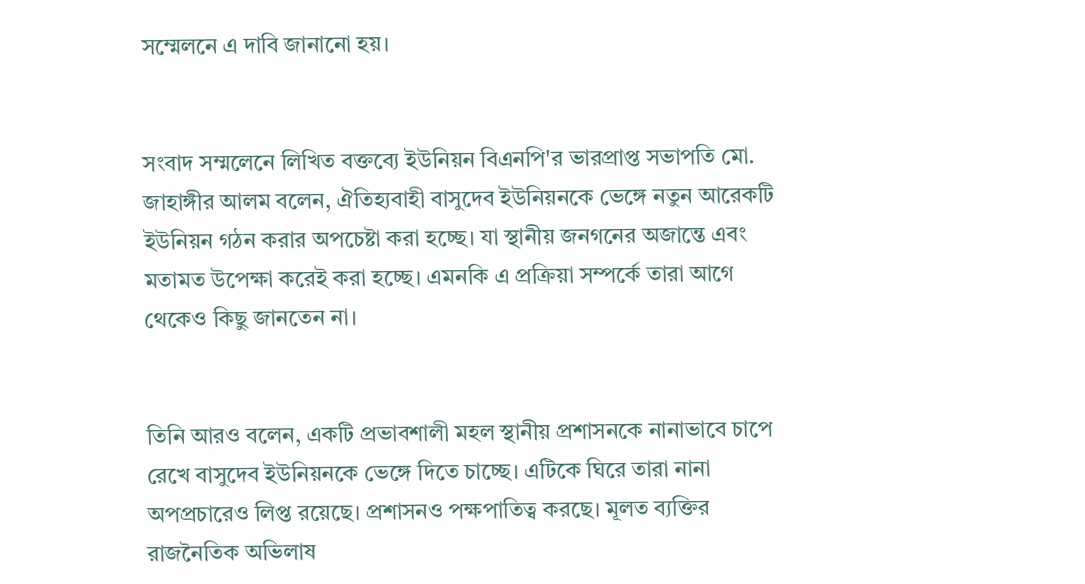সম্মেলনে এ দাবি জানানো হয়।


সংবাদ সম্মলেনে লিখিত বক্তব্যে ইউনিয়ন বিএনপি'র ভারপ্রাপ্ত সভাপতি মো. জাহাঙ্গীর আলম বলেন, ঐতিহ্যবাহী বাসুদেব ইউনিয়নকে ভেঙ্গে নতুন আরেকটি ইউনিয়ন গঠন করার অপচেষ্টা করা হচ্ছে। যা স্থানীয় জনগনের অজান্তে এবং মতামত উপেক্ষা করেই করা হচ্ছে। এমনকি এ প্রক্রিয়া সম্পর্কে তারা আগে থেকেও কিছু জানতেন না।


তিনি আরও বলেন, একটি প্রভাবশালী মহল স্থানীয় প্রশাসনকে নানাভাবে চাপে রেখে বাসুদেব ইউনিয়নকে ভেঙ্গে দিতে চাচ্ছে। এটিকে ঘিরে তারা নানা অপপ্রচারেও লিপ্ত রয়েছে। প্রশাসনও পক্ষপাতিত্ব করছে। মূলত ব্যক্তির রাজনৈতিক অভিলাষ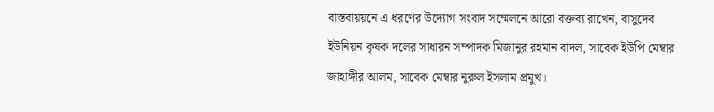বাস্তবায়য়নে এ ধরণের উদ্যোগ সংবাদ সম্মেলনে আরো বক্তব্য রাখেন, বাসুদেব ইউনিয়ন কৃষক দলের সাধারন সম্পাদক মিজানুর রহমান বাদল, সাবেক ইউপি মেম্বার জাহাঙ্গীর আলম, সাবেক মেম্বার নুরুল ইসলাম প্রমুখ।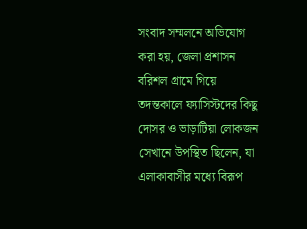সংবাদ সম্মলনে অভিযোগ করা হয়, জেলা প্রশাসন বরিশল গ্রামে গিয়ে তদন্তকালে ফ্যাসিস্টদের কিছু দোসর ও ভাড়াটিয়া লোকজন সেখানে উপস্থিত ছিলেন, যা এলাকাবাসীর মধ্যে বিরূপ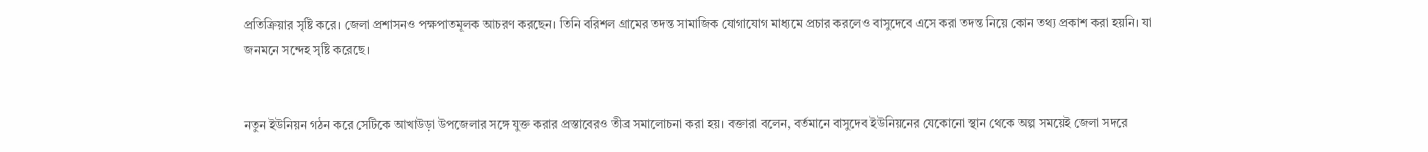প্রতিক্রিয়ার সৃষ্টি করে। জেলা প্রশাসনও পক্ষপাতমূলক আচরণ করছেন। তিনি বরিশল গ্রামের তদন্ত সামাজিক যোগাযোগ মাধ্যমে প্রচার করলেও বাসুদেবে এসে করা তদন্ত নিয়ে কোন তথ্য প্রকাশ করা হয়নি। যা জনমনে সন্দেহ সৃষ্টি করেছে।


নতুন ইউনিয়ন গঠন করে সেটিকে আখাউড়া উপজেলার সঙ্গে যুক্ত করার প্রস্তাবেরও তীব্র সমালোচনা করা হয়। বক্তারা বলেন, বর্তমানে বাসুদেব ইউনিয়নের যেকোনো স্থান থেকে অল্প সময়েই জেলা সদরে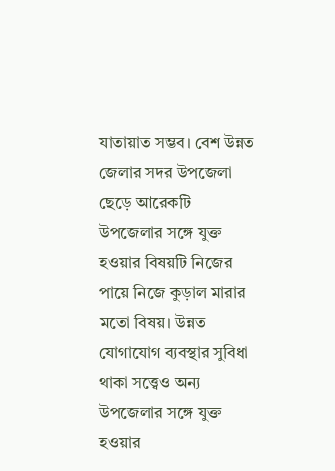যাতায়াত সম্ভব। বেশ উন্নত জেলার সদর উপজেলা ছেড়ে আরেকটি উপজেলার সঙ্গে যুক্ত হওয়ার বিষয়টি নিজের পায়ে নিজে কুড়াল মারার মতো বিষয়। উন্নত যোগাযোগ ব্যবস্থার সুবিধা থাকা সত্ত্বেও অন্য উপজেলার সঙ্গে যুক্ত হওয়ার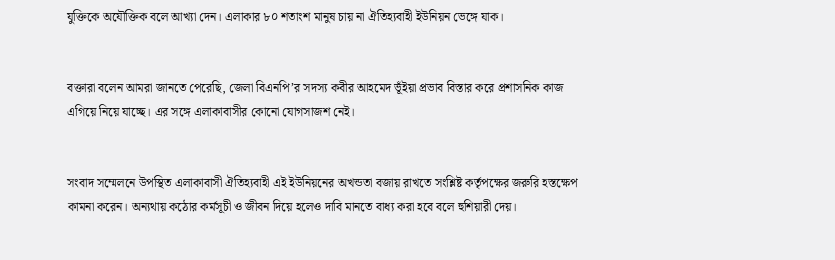যুক্তিকে অযৌক্তিক বলে আখ্যা দেন। এলাকার ৮০ শতাংশ মানুষ চায় না ঐতিহ্যবাহী ইউনিয়ন ভেঙ্গে যাক।


বক্তারা বলেন আমরা জানতে পেরেছি, জেলা বিএনপি’র সদস্য কবীর আহমেদ ভূঁইয়া প্রভাব বিস্তার করে প্রশাসনিক কাজ এগিয়ে নিয়ে যাচ্ছে। এর সঙ্গে এলাকাবাসীর কোনো যোগসাজশ নেই।


সংবাদ সম্মেলনে উপস্থিত এলাকাবাসী ঐতিহ্যবাহী এই ইউনিয়নের অখন্ডতা বজায় রাখতে সংশ্লিষ্ট কর্তৃপক্ষের জরুরি হস্তক্ষেপ কামনা করেন। অন্যথায় কঠোর কর্মসূচী ও জীবন দিয়ে হলেও দাবি মানতে বাধ্য করা হবে বলে হুশিয়ারী দেয়।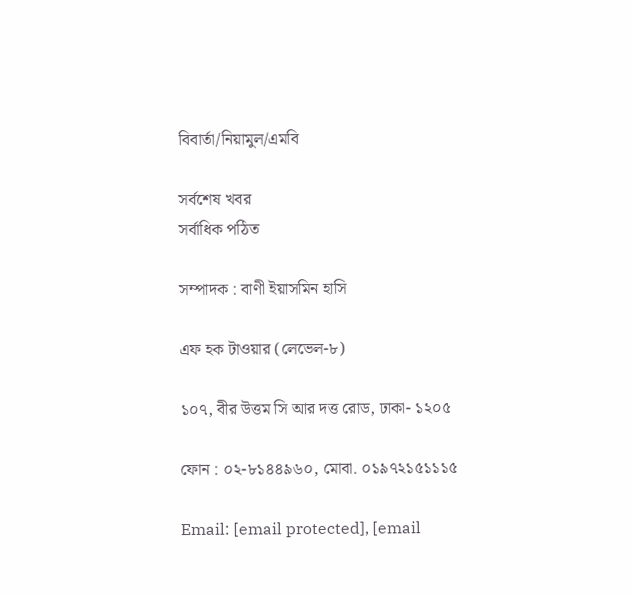বিবার্তা/নিয়ামুল/এমবি

সর্বশেষ খবর
সর্বাধিক পঠিত

সম্পাদক : বাণী ইয়াসমিন হাসি

এফ হক টাওয়ার (লেভেল-৮)

১০৭, বীর উত্তম সি আর দত্ত রোড, ঢাকা- ১২০৫

ফোন : ০২-৮১৪৪৯৬০, মোবা. ০১৯৭২১৫১১১৫

Email: [email protected], [email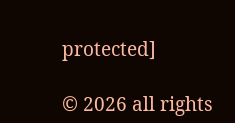protected]

© 2026 all rights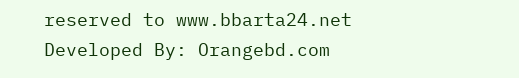reserved to www.bbarta24.net Developed By: Orangebd.com